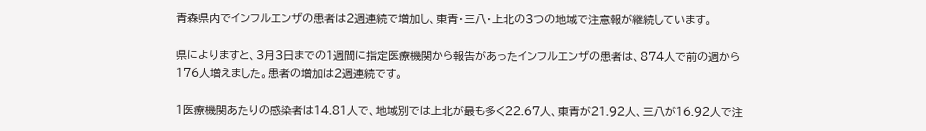青森県内でインフルエンザの患者は2週連続で増加し、東青・三八・上北の3つの地域で注意報が継続しています。

県によりますと、3月3日までの1週間に指定医療機関から報告があったインフルエンザの患者は、874人で前の週から176人増えました。患者の増加は2週連続です。

1医療機関あたりの感染者は14.81人で、地域別では上北が最も多く22.67人、東青が21.92人、三八が16.92人で注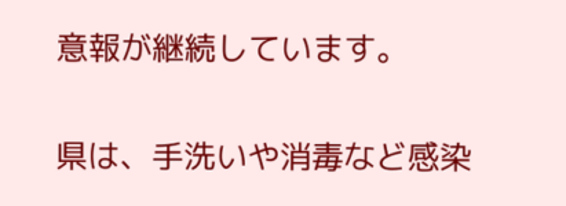意報が継続しています。

県は、手洗いや消毒など感染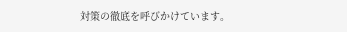対策の徹底を呼びかけています。